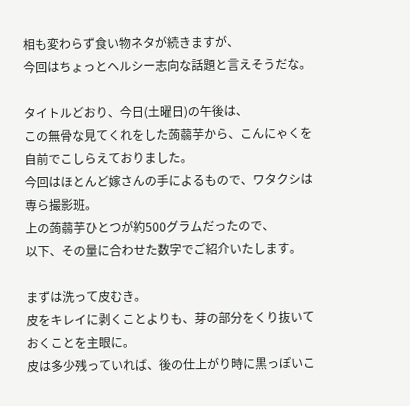相も変わらず食い物ネタが続きますが、
今回はちょっとヘルシー志向な話題と言えそうだな。

タイトルどおり、今日(土曜日)の午後は、
この無骨な見てくれをした蒟蒻芋から、こんにゃくを自前でこしらえておりました。
今回はほとんど嫁さんの手によるもので、ワタクシは専ら撮影班。
上の蒟蒻芋ひとつが約500グラムだったので、
以下、その量に合わせた数字でご紹介いたします。

まずは洗って皮むき。
皮をキレイに剥くことよりも、芽の部分をくり抜いておくことを主眼に。
皮は多少残っていれば、後の仕上がり時に黒っぽいこ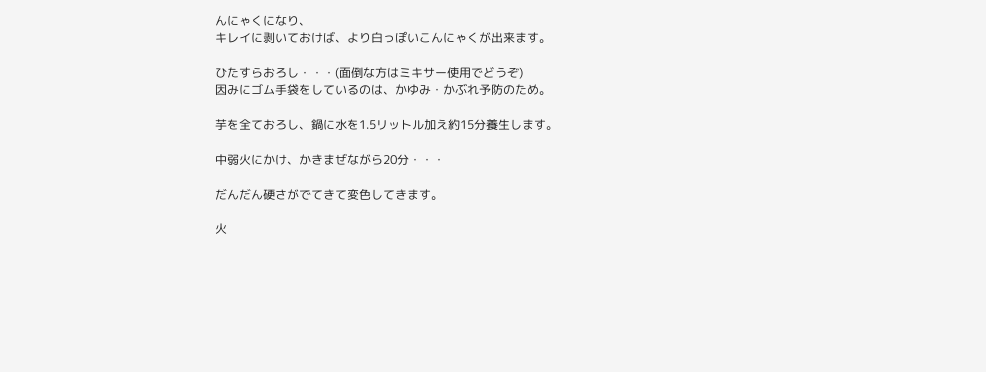んにゃくになり、
キレイに剥いておけば、より白っぽいこんにゃくが出来ます。

ひたすらおろし・・・(面倒な方はミキサー使用でどうぞ)
因みにゴム手袋をしているのは、かゆみ・かぶれ予防のため。

芋を全ておろし、鍋に水を1.5リットル加え約15分養生します。

中弱火にかけ、かきまぜながら20分・・・

だんだん硬さがでてきて変色してきます。

火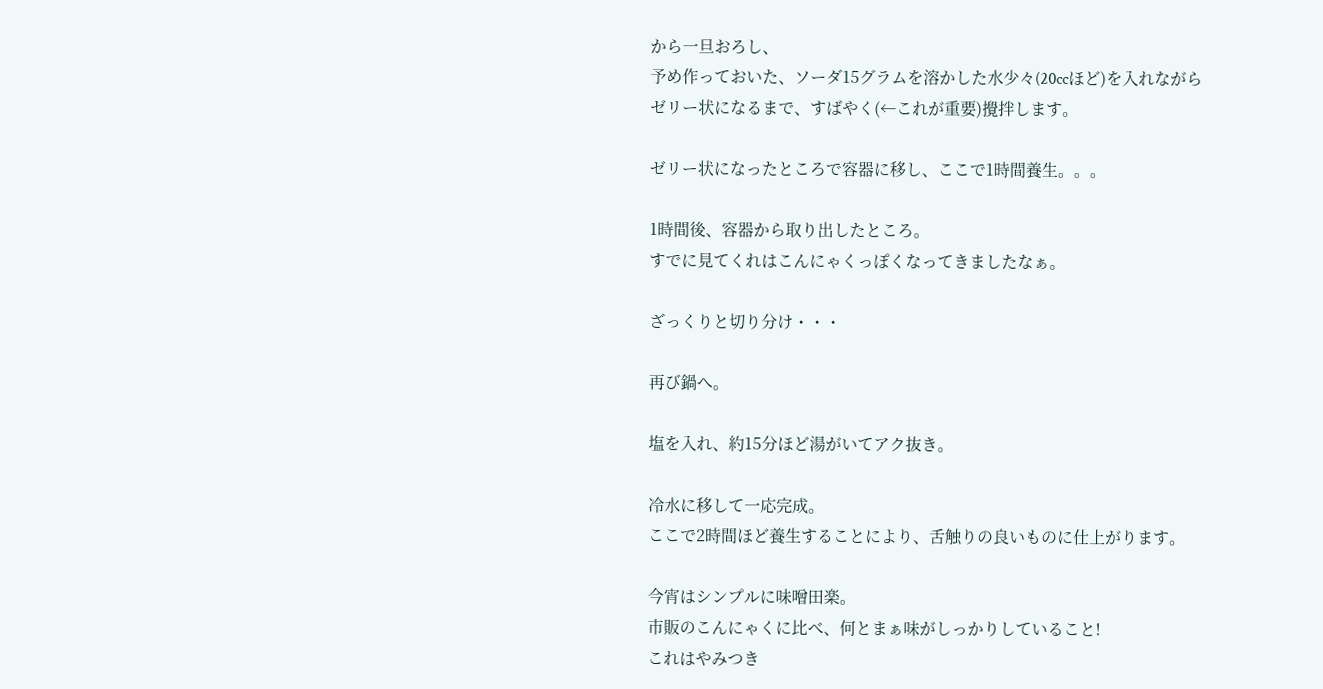から一旦おろし、
予め作っておいた、ソーダ15グラムを溶かした水少々(20ccほど)を入れながら
ゼリー状になるまで、すばやく(←これが重要)攪拌します。

ゼリー状になったところで容器に移し、ここで1時間養生。。。

1時間後、容器から取り出したところ。
すでに見てくれはこんにゃくっぽくなってきましたなぁ。

ざっくりと切り分け・・・

再び鍋へ。

塩を入れ、約15分ほど湯がいてアク抜き。

冷水に移して一応完成。
ここで2時間ほど養生することにより、舌触りの良いものに仕上がります。

今宵はシンプルに味噌田楽。
市販のこんにゃくに比べ、何とまぁ味がしっかりしていること!
これはやみつき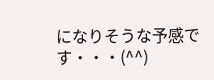になりそうな予感です・・・(^^)